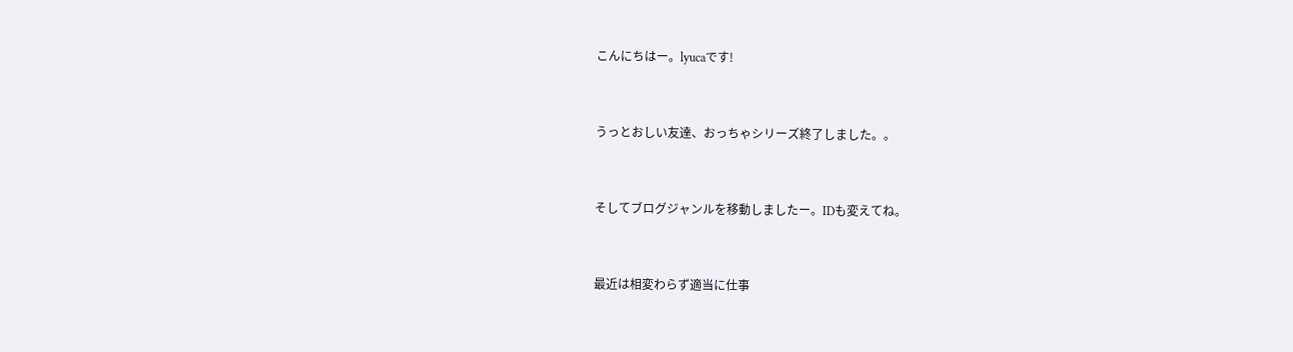こんにちはー。lyucaです!


うっとおしい友達、おっちゃシリーズ終了しました。。


そしてブログジャンルを移動しましたー。IDも変えてね。


最近は相変わらず適当に仕事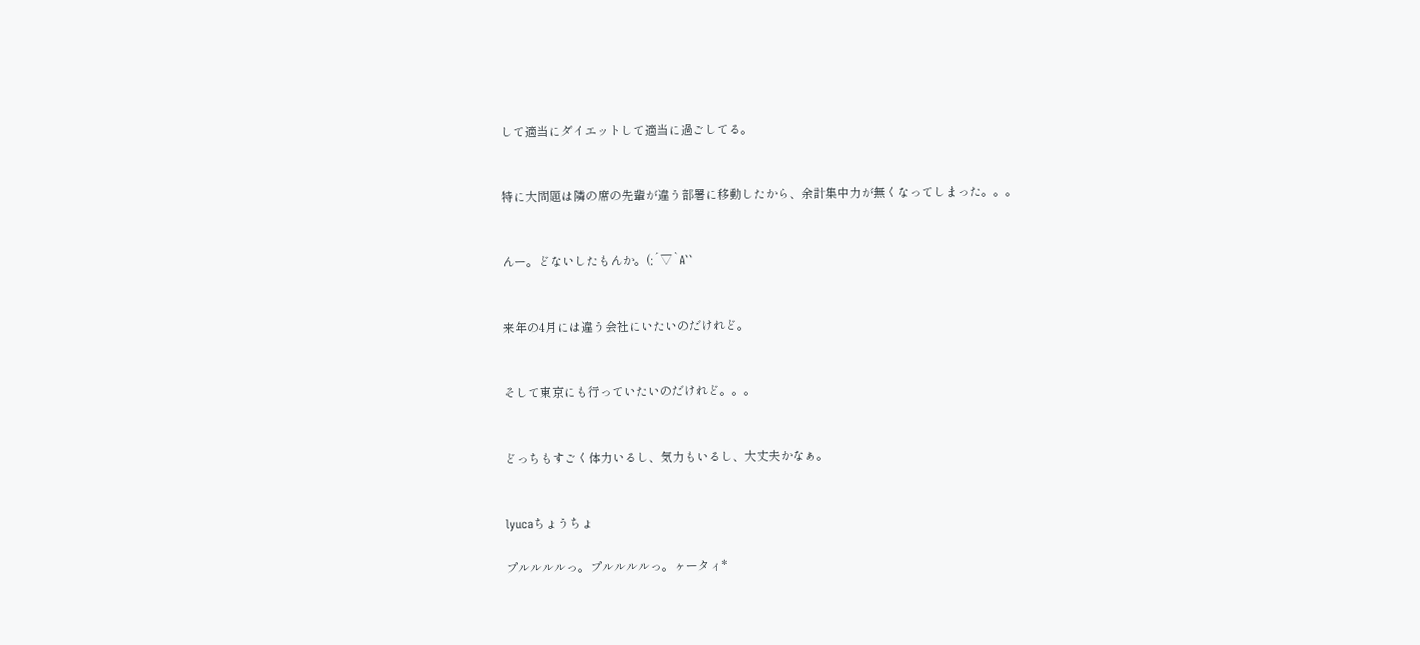して適当にダイエットして適当に過ごしてる。


特に大問題は隣の席の先輩が違う部署に移動したから、余計集中力が無くなってしまった。。。


んー。どないしたもんか。(;´▽`A``


来年の4月には違う会社にいたいのだけれど。


そして東京にも行っていたいのだけれど。。。


どっちもすごく体力いるし、気力もいるし、大丈夫かなぁ。


lyucaちょうちょ

プルルルルっ。プルルルルっ。ヶータィ*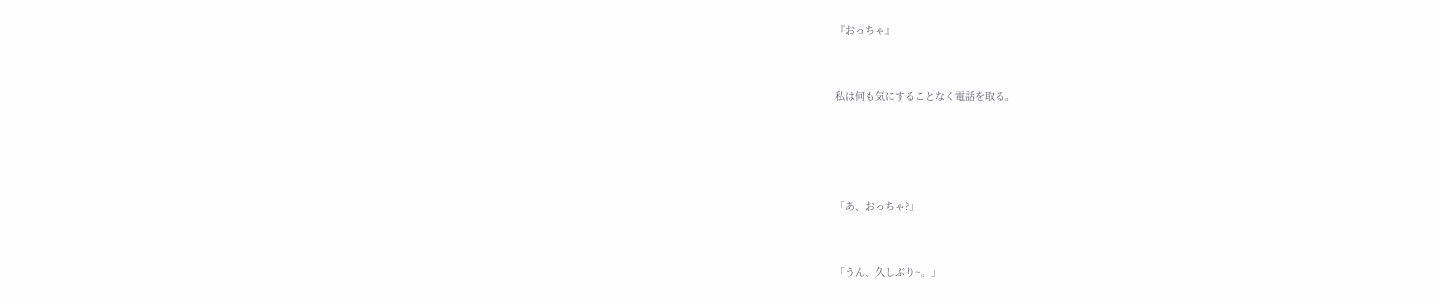『おっちゃ』


私は何も気にすることなく電話を取る。




「あ、おっちゃ?」


「うん、久しぶり~。」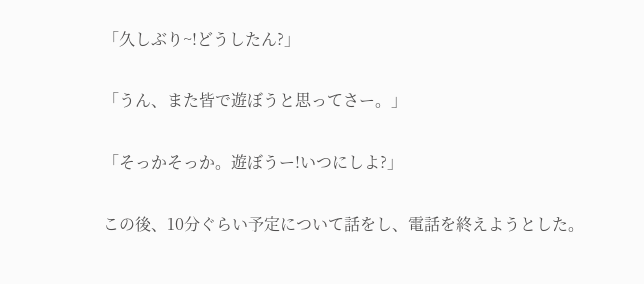「久しぶり~!どうしたん?」


「うん、また皆で遊ぼうと思ってさー。」


「そっかそっか。遊ぼうー!いつにしよ?」


この後、10分ぐらい予定について話をし、電話を終えようとした。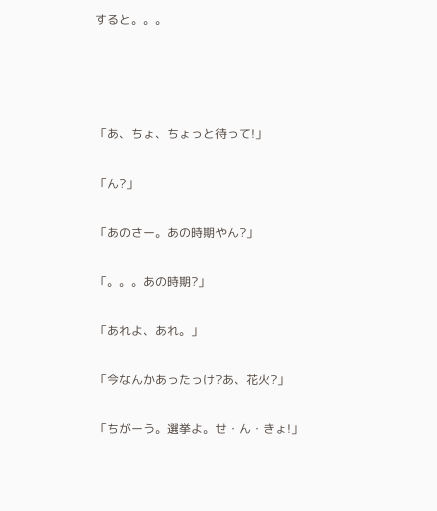すると。。。






「あ、ちょ、ちょっと待って!」


「ん?」


「あのさー。あの時期やん?」


「。。。あの時期?」


「あれよ、あれ。」


「今なんかあったっけ?あ、花火?」


「ちがーう。選挙よ。せ・ん・きょ!」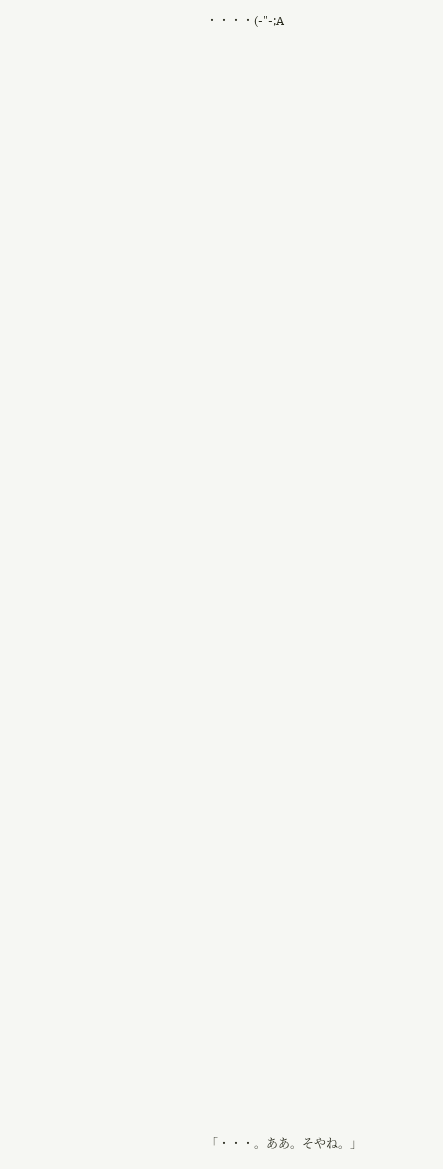・・・・(-"-;A















































「・・・。ああ。そやね。」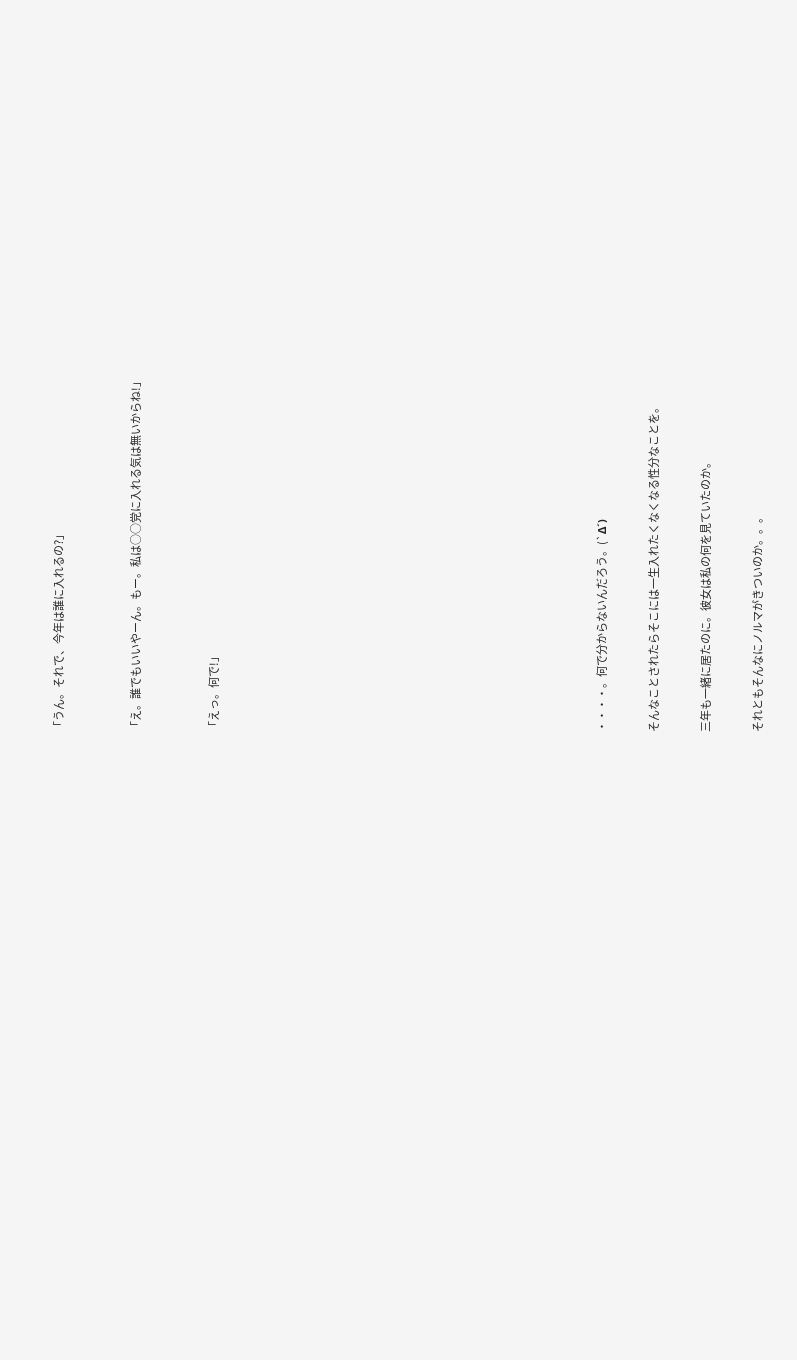「うん。それで、今年は誰に入れるの?」


「え。誰でもいいやーん。もー。私は○○党に入れる気は無いからね!」


「えっ。何で!」














・・・・。何で分からないんだろう。(`Δ´)

そんなことされたらそこには一生入れたくなくなる性分なことを。

三年も一緒に居たのに。彼女は私の何を見ていたのか。

それともそんなにノルマがきついのか。。。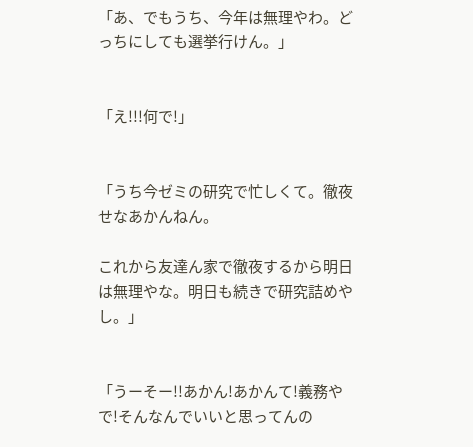「あ、でもうち、今年は無理やわ。どっちにしても選挙行けん。」


「え!!!何で!」


「うち今ゼミの研究で忙しくて。徹夜せなあかんねん。

これから友達ん家で徹夜するから明日は無理やな。明日も続きで研究詰めやし。」


「うーそー!!あかん!あかんて!義務やで!そんなんでいいと思ってんの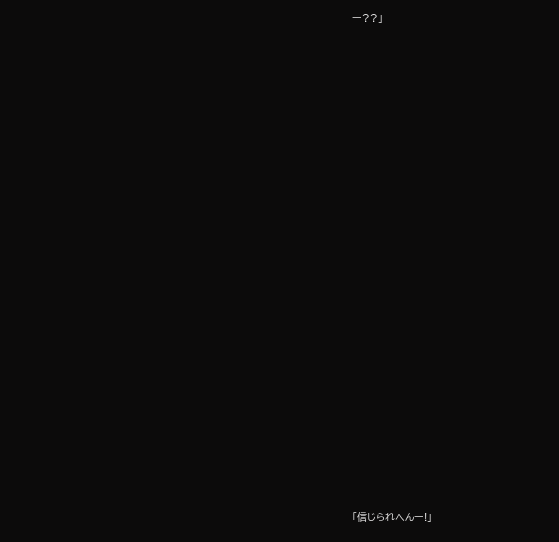ー??」
























「信じられへんー!」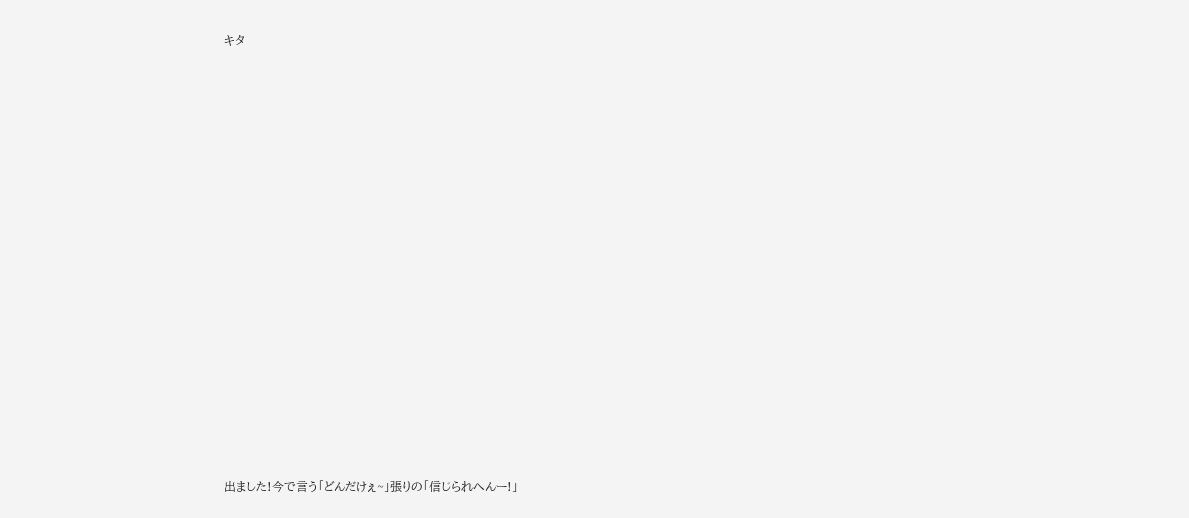キタ

















出ました!今で言う「どんだけぇ~」張りの「信じられへんー!」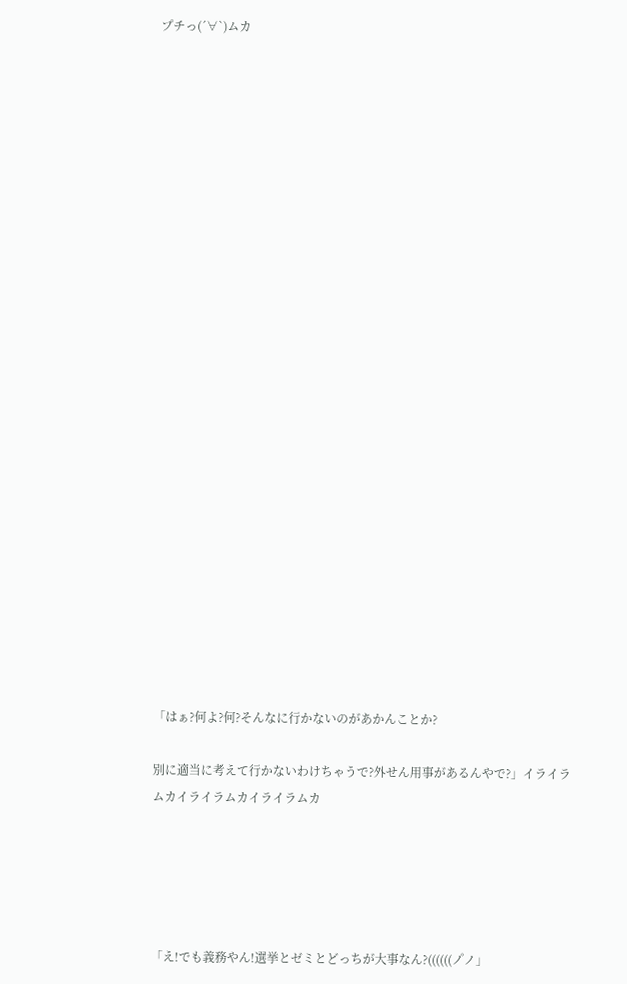プチっ(´∀`)ムカ

























「はぁ?何よ?何?そんなに行かないのがあかんことか?

別に適当に考えて行かないわけちゃうで?外せん用事があるんやで?」イライラムカイライラムカイライラムカ





「え!でも義務やん!選挙とゼミとどっちが大事なん?((((((ノ゚ノ」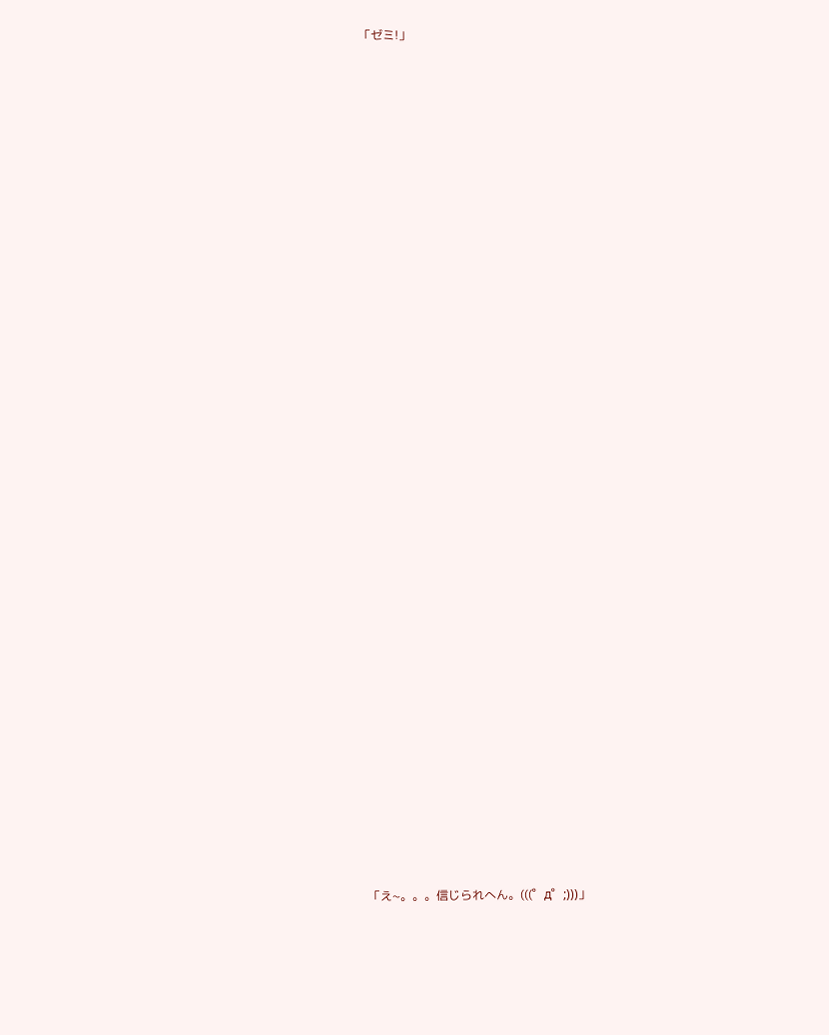「ゼミ!」


































「え~。。。信じられへん。(((゜д゜;)))」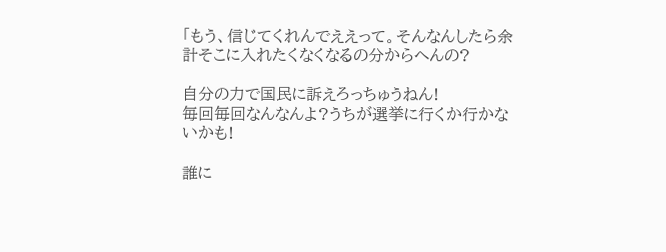「もう、信じてくれんでええって。そんなんしたら余計そこに入れたくなくなるの分からへんの?

自分の力で国民に訴えろっちゅうねん!
毎回毎回なんなんよ?うちが選挙に行くか行かないかも!

誰に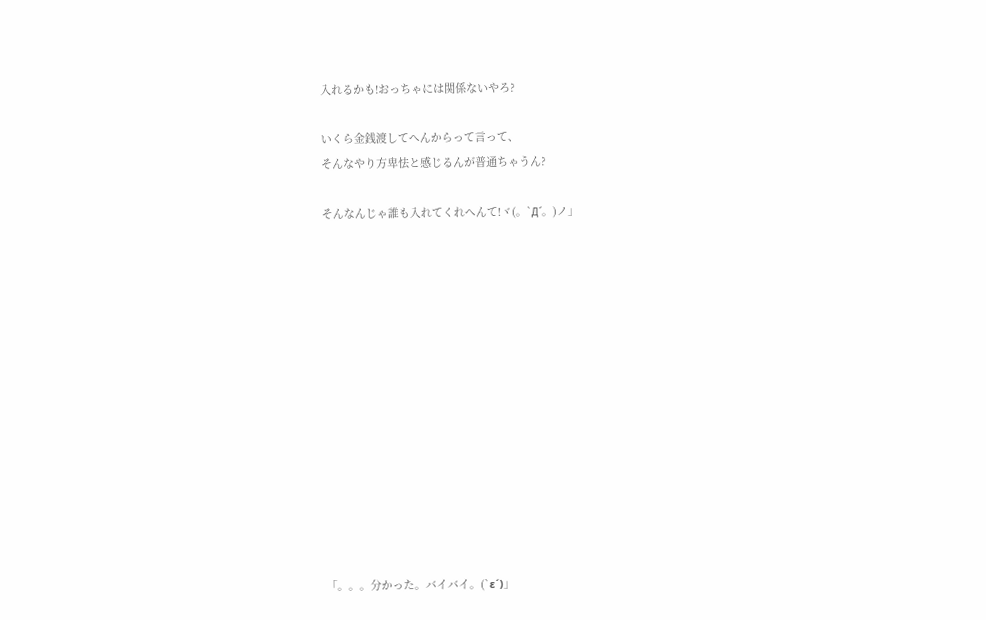入れるかも!おっちゃには関係ないやろ?

いくら金銭渡してへんからって言って、
そんなやり方卑怯と感じるんが普通ちゃうん?

そんなんじゃ誰も入れてくれへんて!ヾ(。`Д´。)ノ」














「。。。分かった。バイバイ。(`ε´)」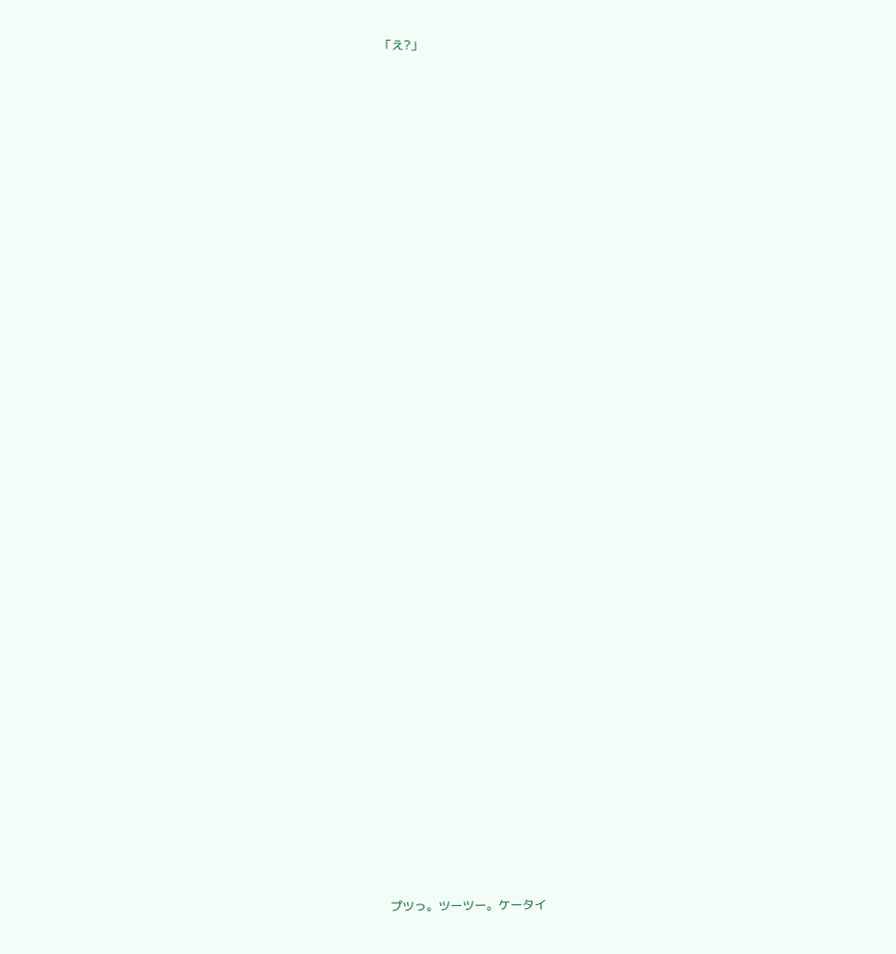「え?」


































プツっ。ツーツー。ケータイ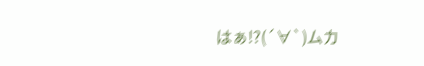はぁ!?(´∀`)ムカ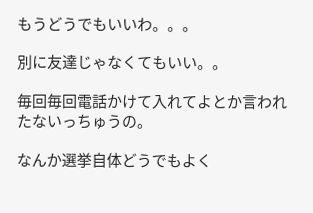もうどうでもいいわ。。。

別に友達じゃなくてもいい。。

毎回毎回電話かけて入れてよとか言われたないっちゅうの。

なんか選挙自体どうでもよく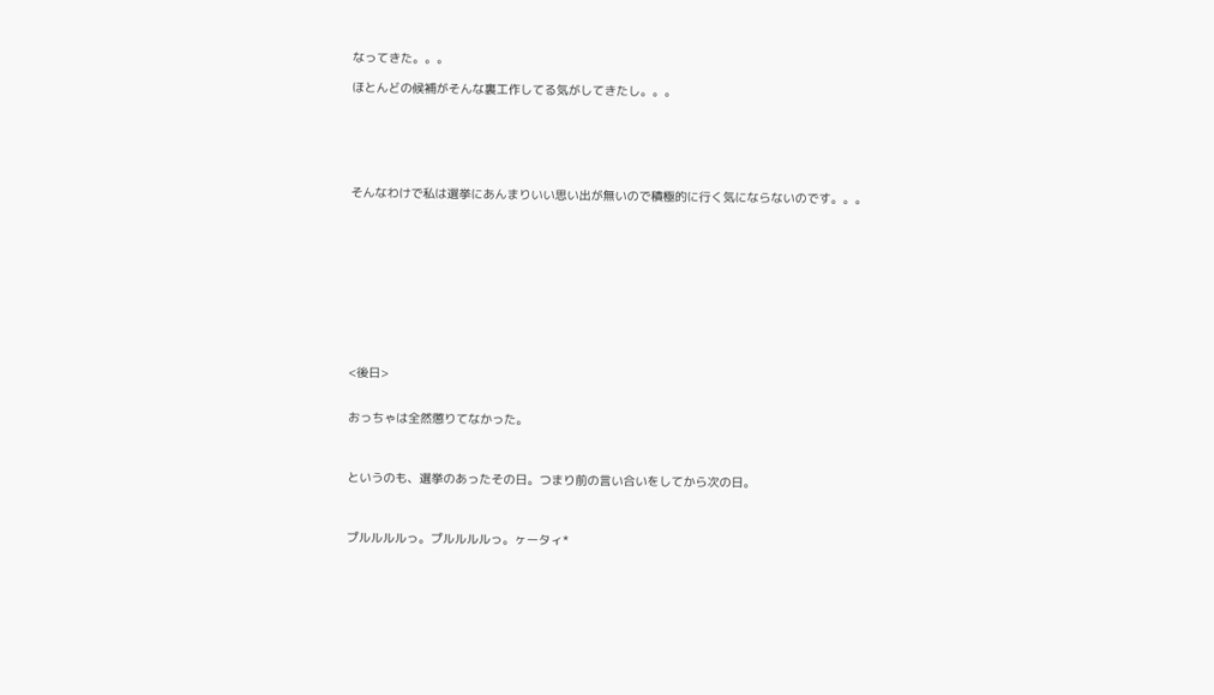なってきた。。。

ほとんどの候補がそんな裏工作してる気がしてきたし。。。






そんなわけで私は選挙にあんまりいい思い出が無いので積極的に行く気にならないのです。。。











<後日>


おっちゃは全然懲りてなかった。



というのも、選挙のあったその日。つまり前の言い合いをしてから次の日。



プルルルルっ。プルルルルっ。ヶータィ*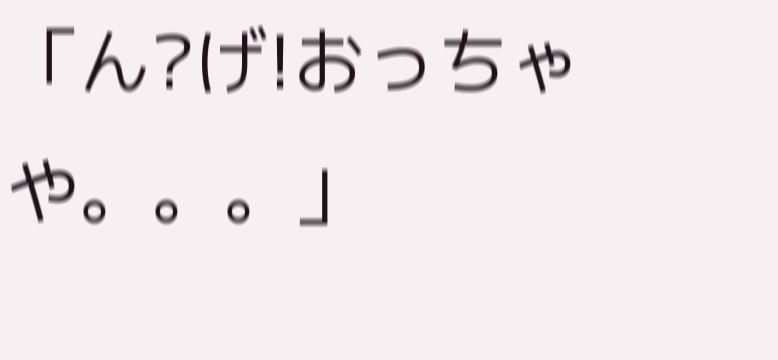「ん?げ!おっちゃや。。。」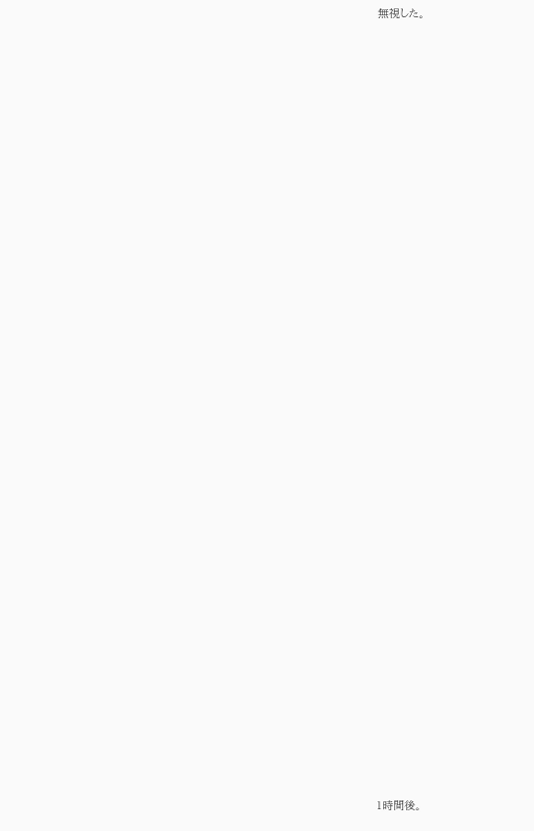無視した。



































1時間後。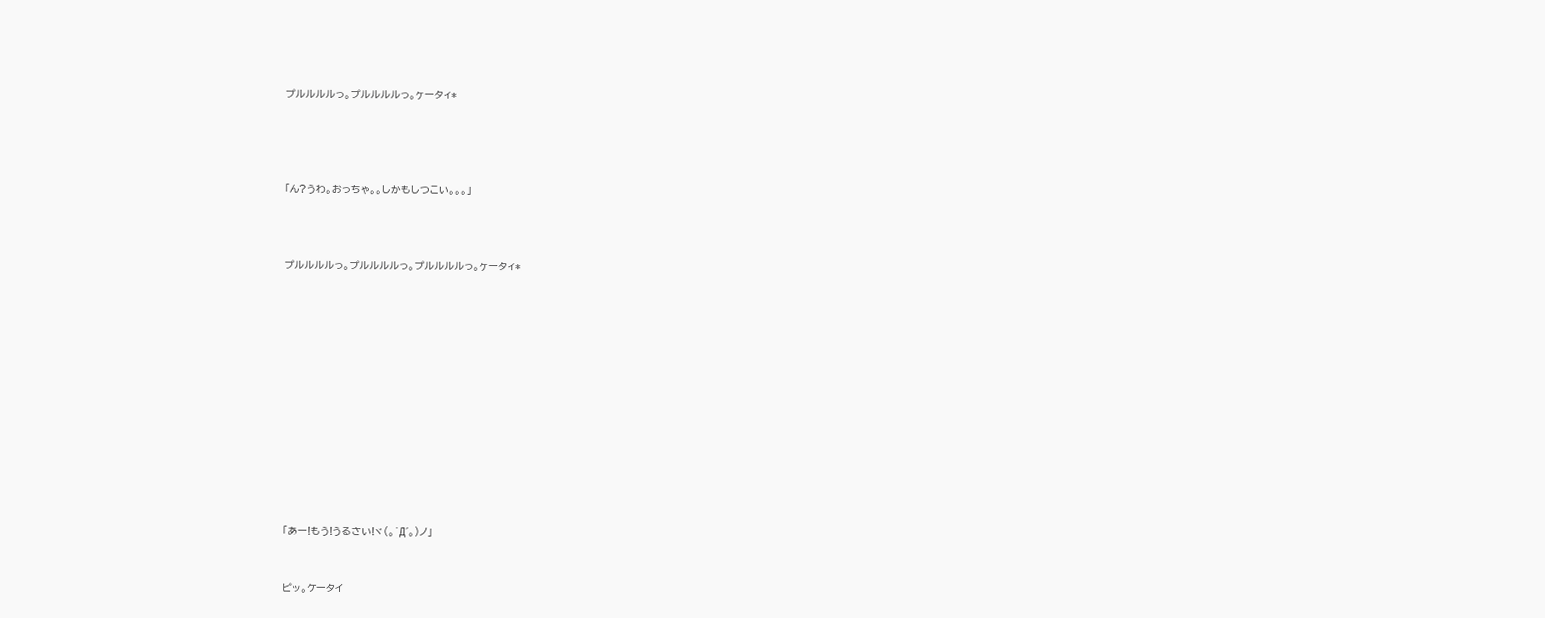プルルルルっ。プルルルルっ。ヶータィ*




「ん?うわ。おっちゃ。。しかもしつこい。。。」



プルルルルっ。プルルルルっ。プルルルルっ。ヶータィ*













「あー!もう!うるさい!ヾ(。`Д´。)ノ」


ピッ。ケータイ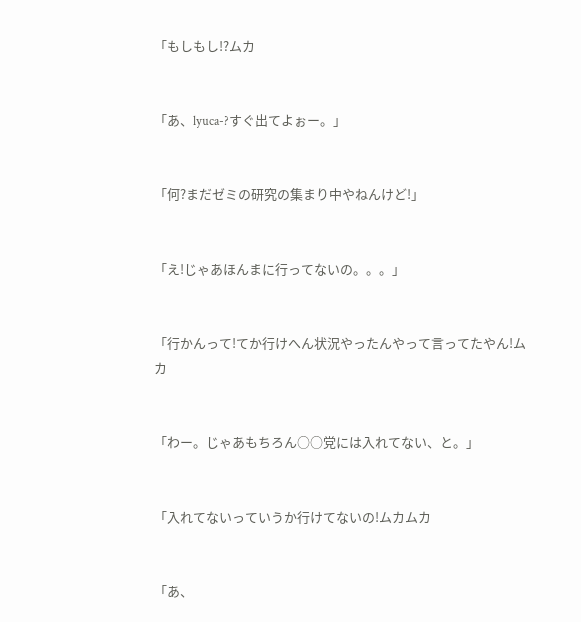「もしもし!?ムカ


「あ、lyuca-?すぐ出てよぉー。」


「何?まだゼミの研究の集まり中やねんけど!」


「え!じゃあほんまに行ってないの。。。」


「行かんって!てか行けへん状況やったんやって言ってたやん!ムカ


「わー。じゃあもちろん○○党には入れてない、と。」


「入れてないっていうか行けてないの!ムカムカ


「あ、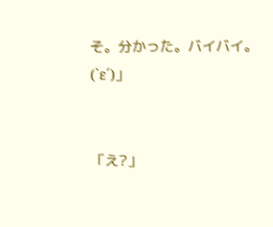そ。分かった。バイバイ。(`ε´)」


「え?」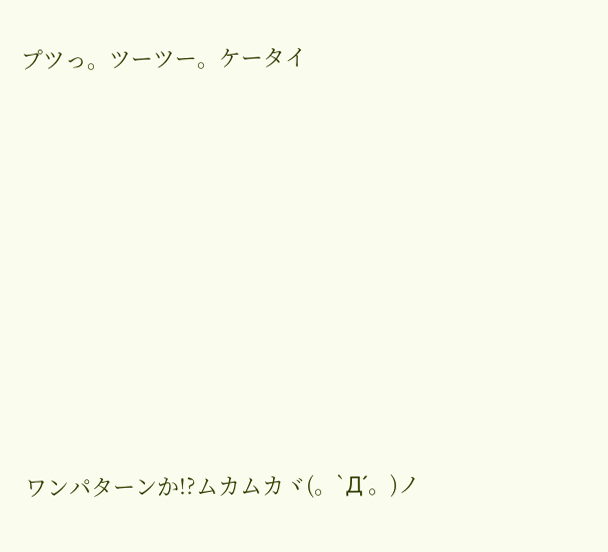プツっ。ツーツー。ケータイ









ワンパターンか!?ムカムカヾ(。`Д´。)ノ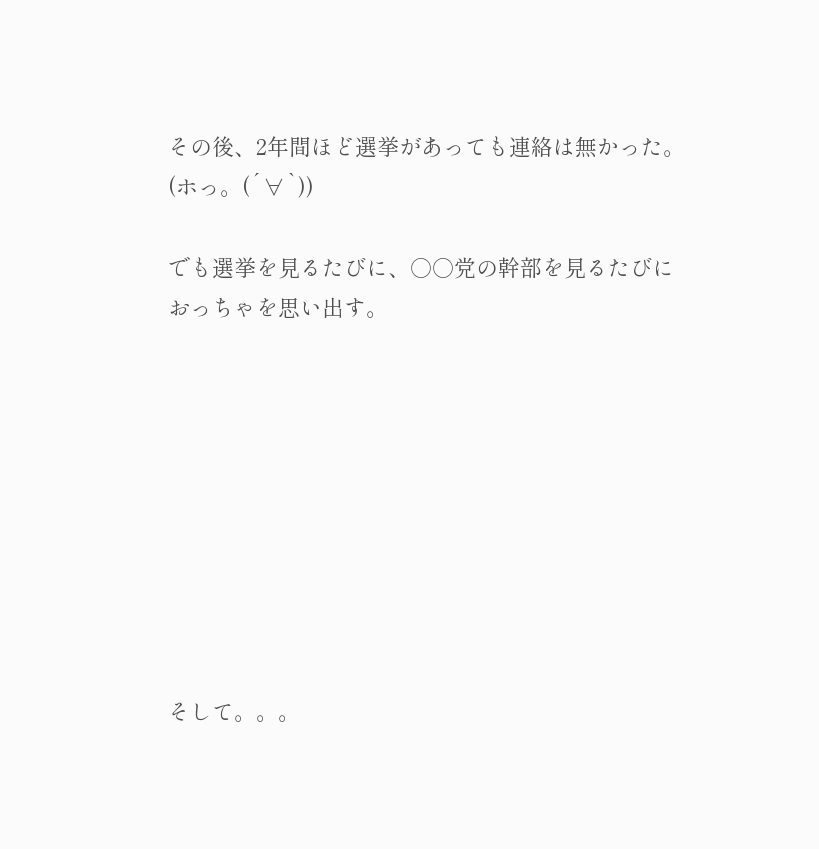その後、2年間ほど選挙があっても連絡は無かった。(ホっ。(´∀`))

でも選挙を見るたびに、○○党の幹部を見るたびにおっちゃを思い出す。









そして。。。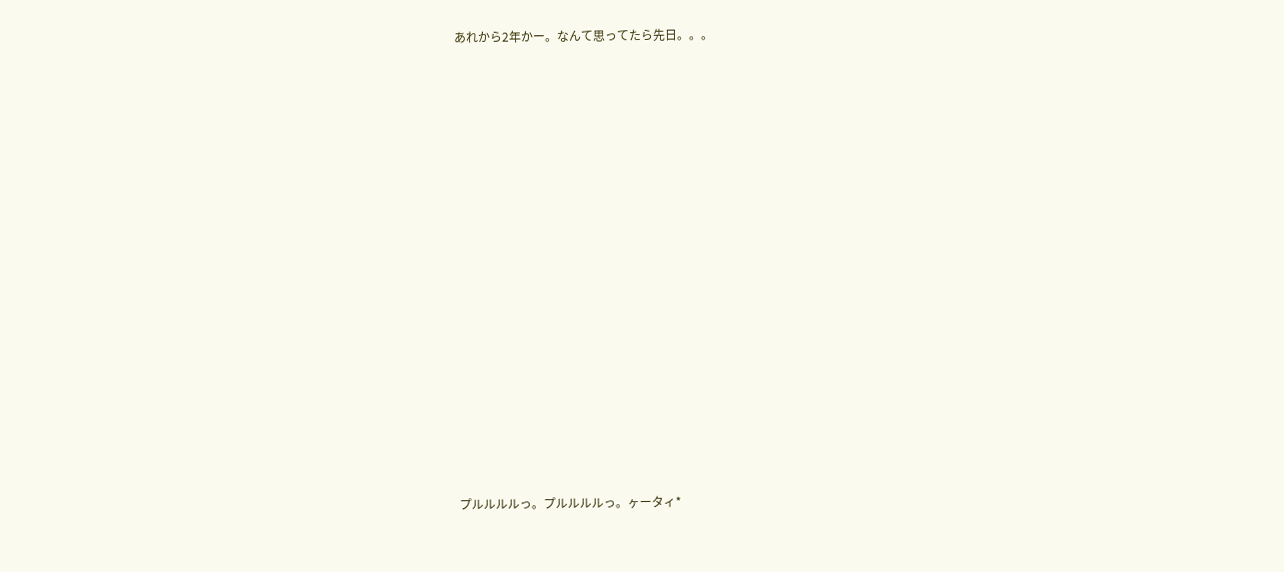あれから2年かー。なんて思ってたら先日。。。


















プルルルルっ。プルルルルっ。ヶータィ*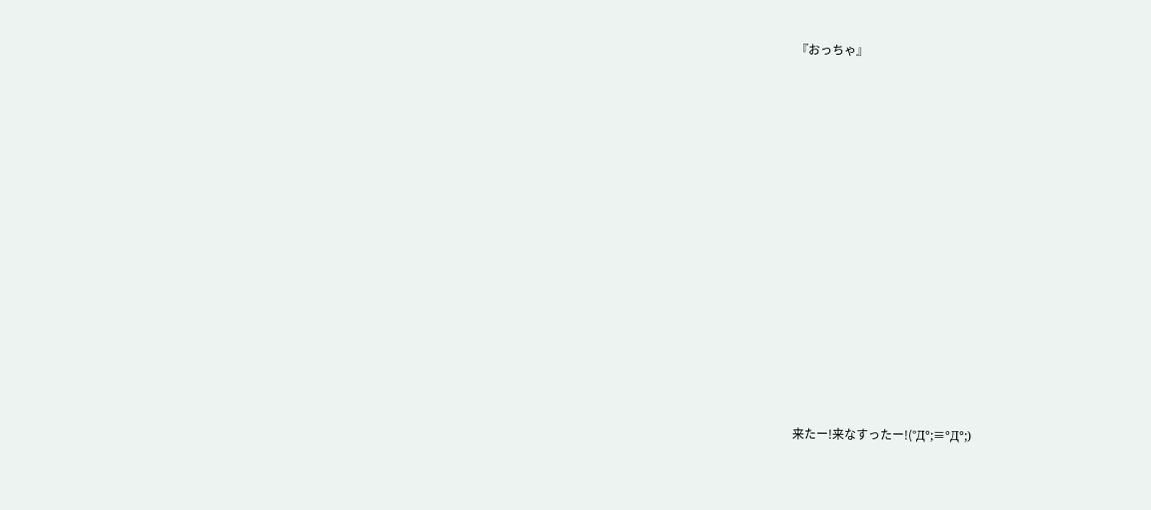『おっちゃ』














来たー!来なすったー!(°Д°;≡°Д°;)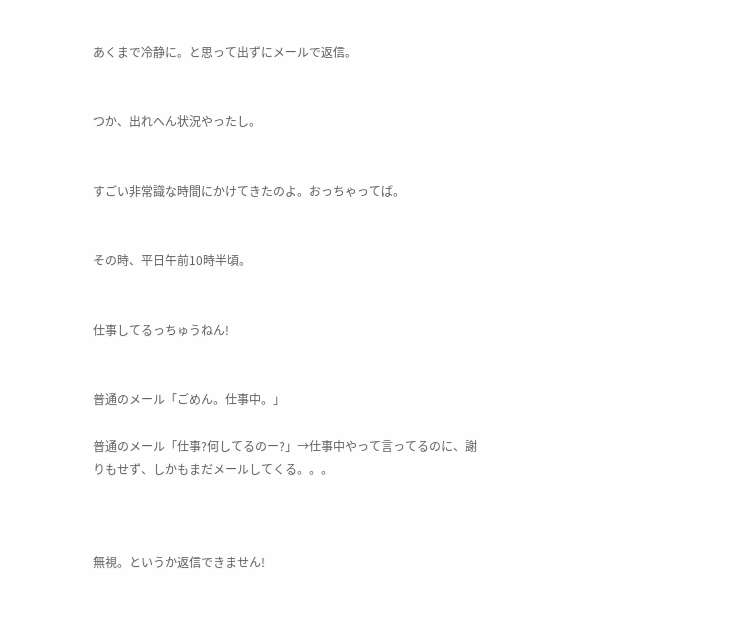あくまで冷静に。と思って出ずにメールで返信。


つか、出れへん状況やったし。


すごい非常識な時間にかけてきたのよ。おっちゃってば。


その時、平日午前10時半頃。


仕事してるっちゅうねん!


普通のメール「ごめん。仕事中。」

普通のメール「仕事?何してるのー?」→仕事中やって言ってるのに、謝りもせず、しかもまだメールしてくる。。。



無視。というか返信できません!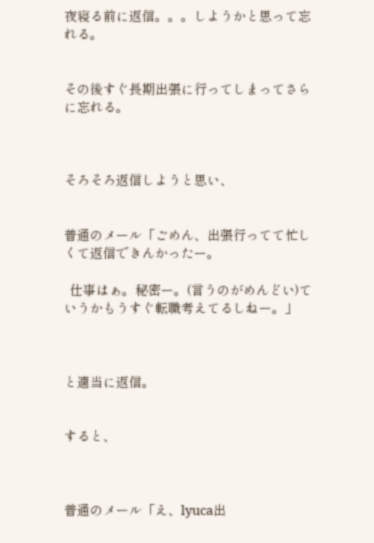夜寝る前に返信。。。しようかと思って忘れる。


その後すぐ長期出張に行ってしまってさらに忘れる。



そろそろ返信しようと思い、


普通のメール「ごめん、出張行ってて忙しくて返信できんかったー。

  仕事はぁ。秘密ー。(言うのがめんどい)ていうかもうすぐ転職考えてるしねー。」



と適当に返信。


すると、



普通のメール「え、lyuca出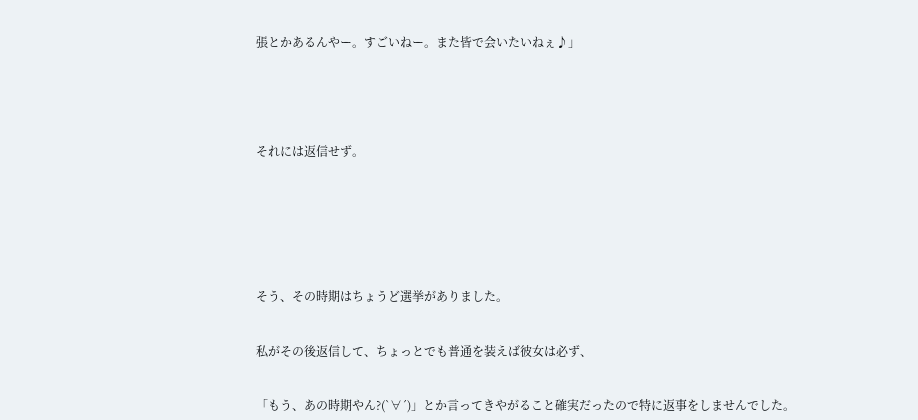張とかあるんやー。すごいねー。また皆で会いたいねぇ♪」





それには返信せず。







そう、その時期はちょうど選挙がありました。


私がその後返信して、ちょっとでも普通を装えば彼女は必ず、


「もう、あの時期やん?(`∀´)」とか言ってきやがること確実だったので特に返事をしませんでした。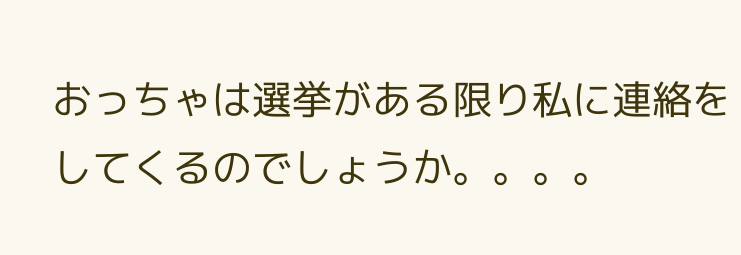おっちゃは選挙がある限り私に連絡をしてくるのでしょうか。。。。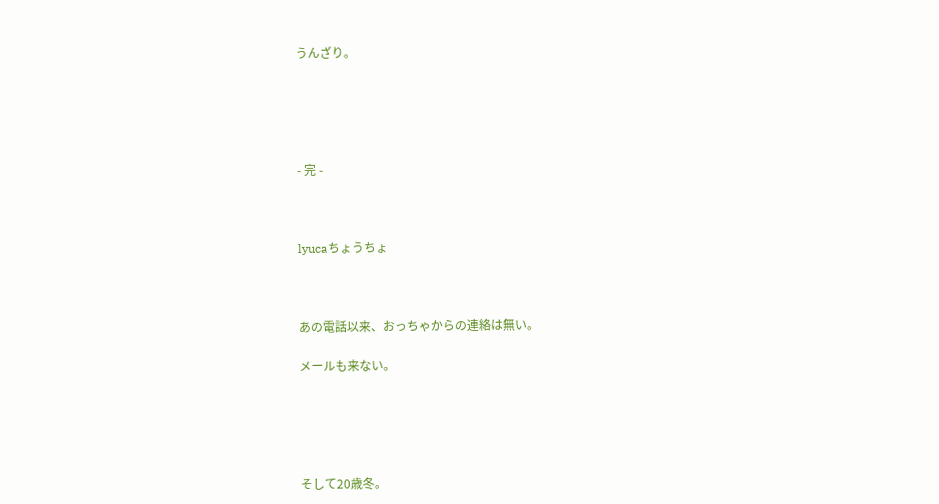うんざり。





- 完 -



lyucaちょうちょ



あの電話以来、おっちゃからの連絡は無い。

メールも来ない。





そして20歳冬。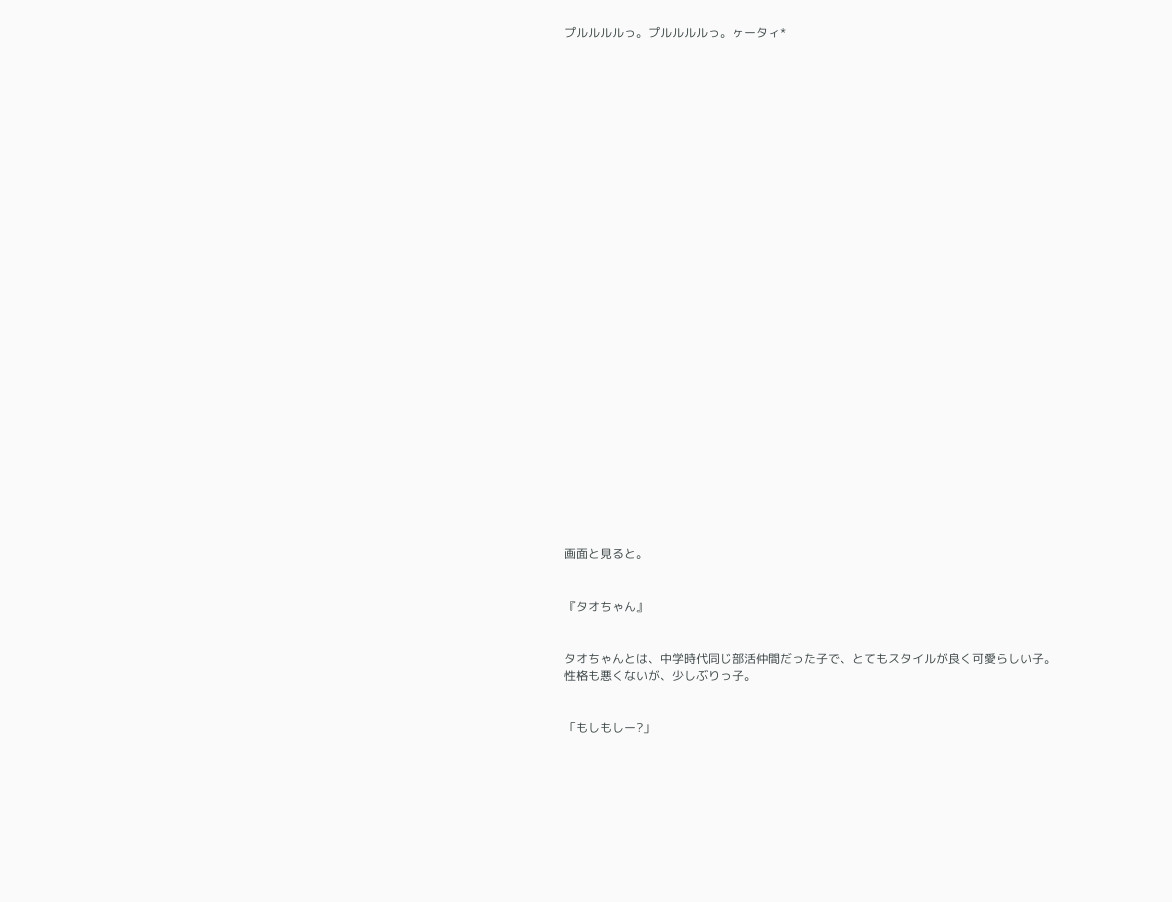プルルルルっ。プルルルルっ。ヶータィ*





























画面と見ると。


『タオちゃん』


タオちゃんとは、中学時代同じ部活仲間だった子で、とてもスタイルが良く可愛らしい子。
性格も悪くないが、少しぶりっ子。


「もしもしー?」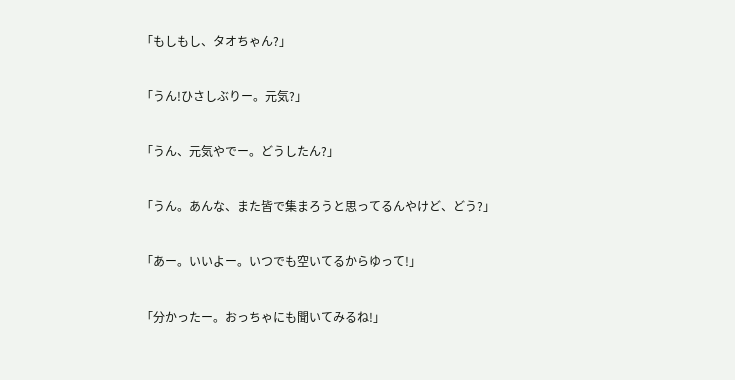「もしもし、タオちゃん?」


「うん!ひさしぶりー。元気?」


「うん、元気やでー。どうしたん?」


「うん。あんな、また皆で集まろうと思ってるんやけど、どう?」


「あー。いいよー。いつでも空いてるからゆって!」


「分かったー。おっちゃにも聞いてみるね!」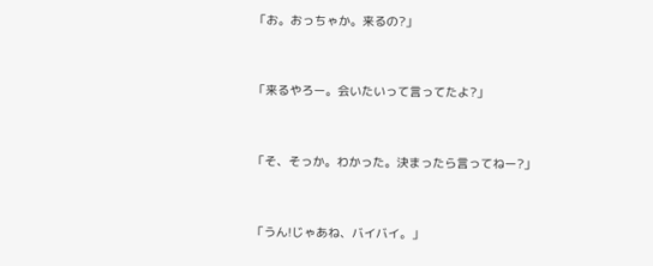「お。おっちゃか。来るの?」


「来るやろー。会いたいって言ってたよ?」


「そ、そっか。わかった。決まったら言ってねー?」


「うん!じゃあね、バイバイ。」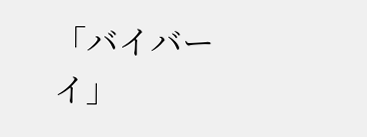「バイバーイ」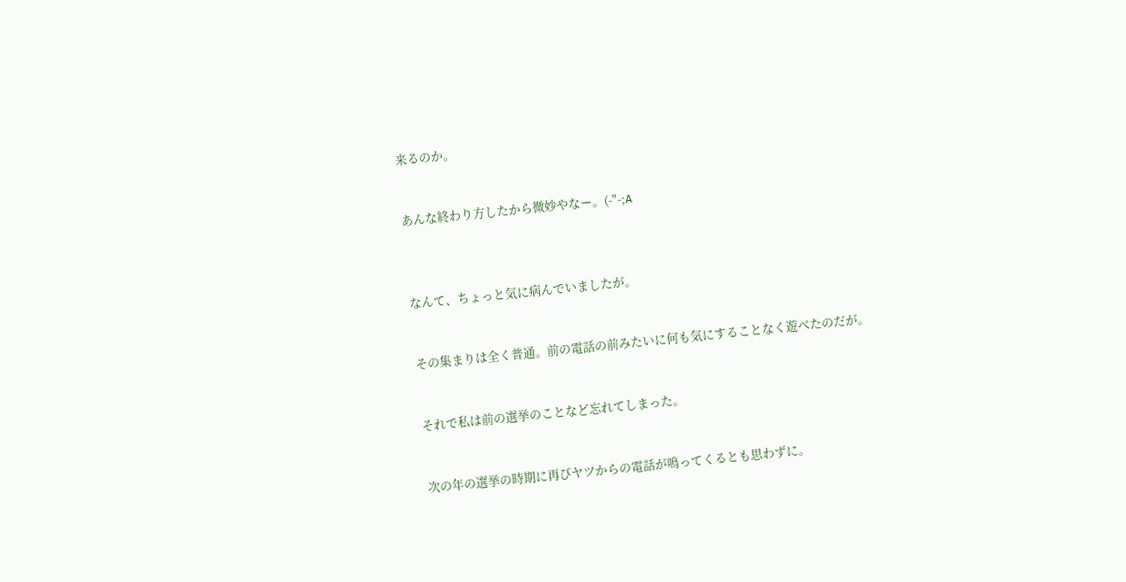来るのか。


あんな終わり方したから微妙やなー。(-"-;A



なんて、ちょっと気に病んでいましたが。


その集まりは全く普通。前の電話の前みたいに何も気にすることなく遊べたのだが。


それで私は前の選挙のことなど忘れてしまった。


次の年の選挙の時期に再びヤツからの電話が鳴ってくるとも思わずに。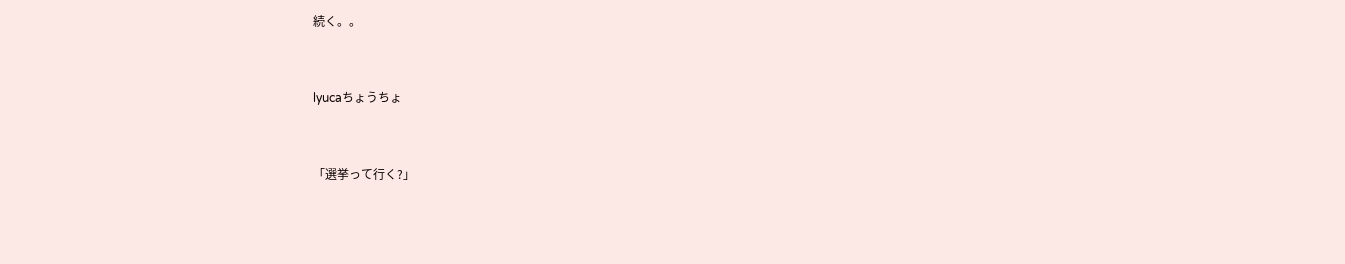続く。。


lyucaちょうちょ


「選挙って行く?」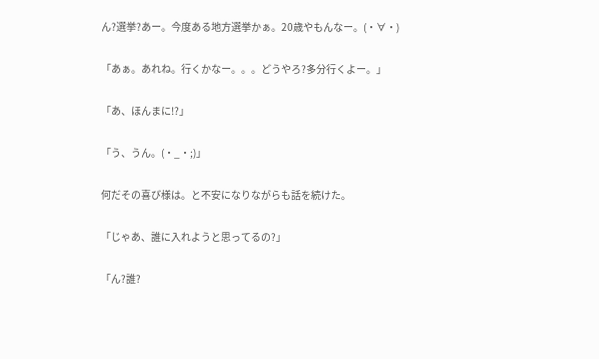ん?選挙?あー。今度ある地方選挙かぁ。20歳やもんなー。(・∀・)


「あぁ。あれね。行くかなー。。。どうやろ?多分行くよー。」


「あ、ほんまに!?」


「う、うん。(・_・;)」


何だその喜び様は。と不安になりながらも話を続けた。


「じゃあ、誰に入れようと思ってるの?」


「ん?誰?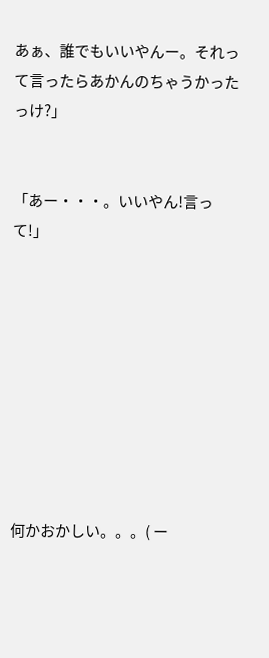あぁ、誰でもいいやんー。それって言ったらあかんのちゃうかったっけ?」


「あー・・・。いいやん!言って!」









何かおかしい。。。( ー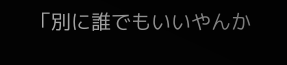「別に誰でもいいやんか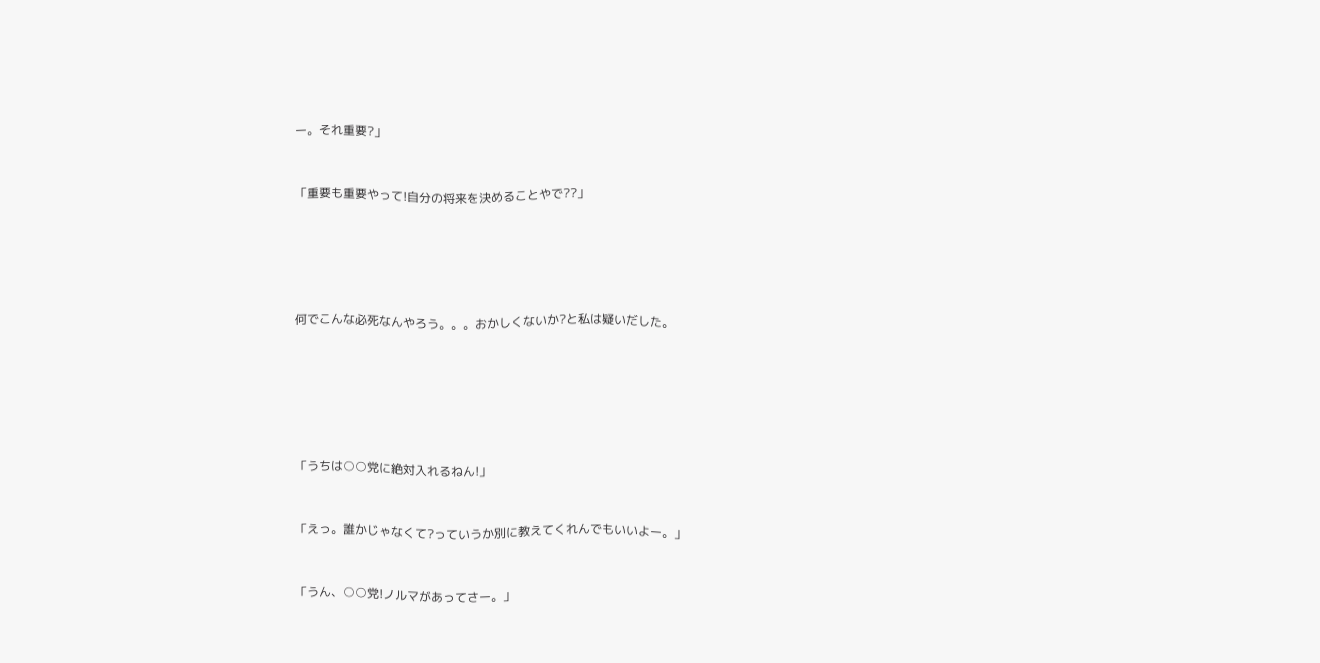ー。それ重要?」


「重要も重要やって!自分の将来を決めることやで??」





何でこんな必死なんやろう。。。おかしくないか?と私は疑いだした。






「うちは○○党に絶対入れるねん!」


「えっ。誰かじゃなくて?っていうか別に教えてくれんでもいいよー。」


「うん、○○党!ノルマがあってさー。」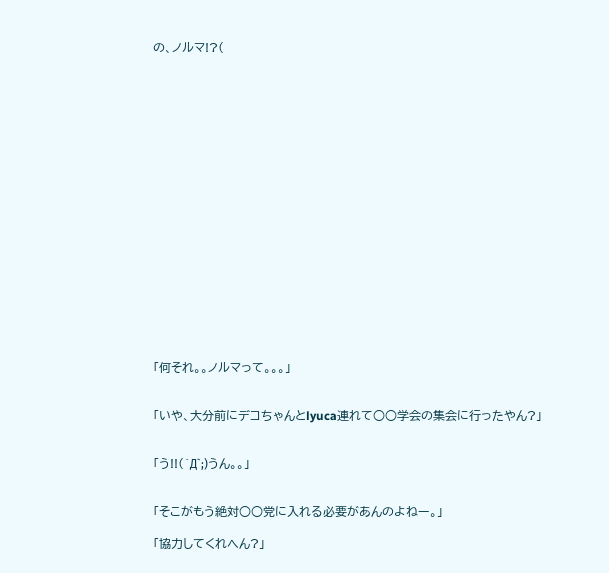の、ノルマ!?(



















「何それ。。ノルマって。。。」


「いや、大分前にデコちゃんとlyuca連れて○○学会の集会に行ったやん?」


「う!!(´Д`;)うん。。」


「そこがもう絶対○○党に入れる必要があんのよねー。」

「協力してくれへん?」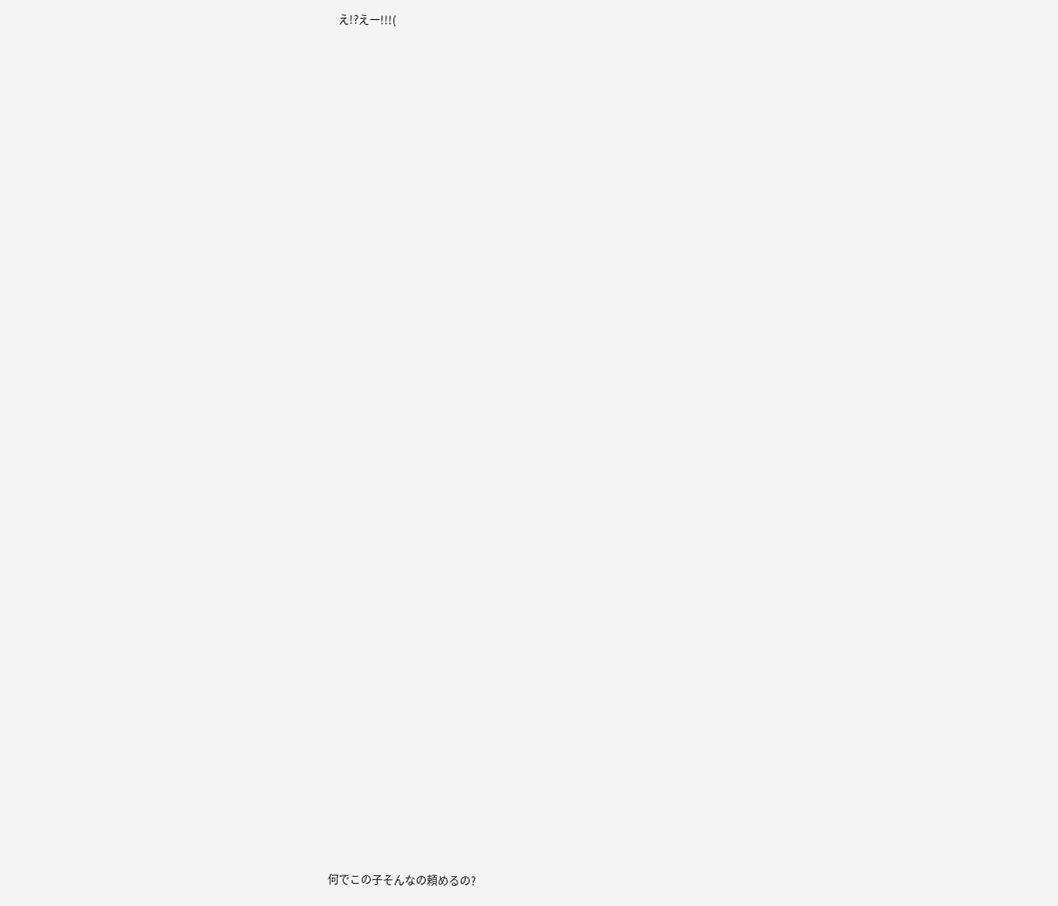え!?えー!!!(

















































何でこの子そんなの頼めるの?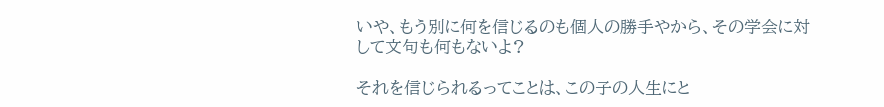いや、もう別に何を信じるのも個人の勝手やから、その学会に対して文句も何もないよ?

それを信じられるってことは、この子の人生にと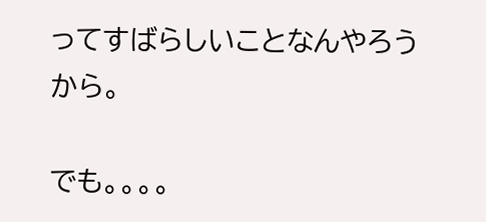ってすばらしいことなんやろうから。

でも。。。。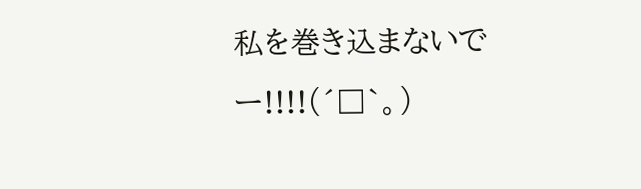私を巻き込まないでー!!!!(´□`。)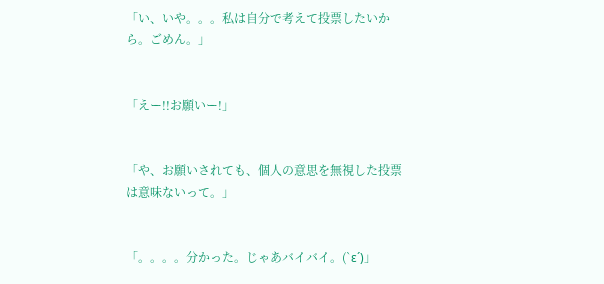「い、いや。。。私は自分で考えて投票したいから。ごめん。」


「えー!!お願いー!」


「や、お願いされても、個人の意思を無視した投票は意味ないって。」


「。。。。分かった。じゃあバイバイ。(`ε´)」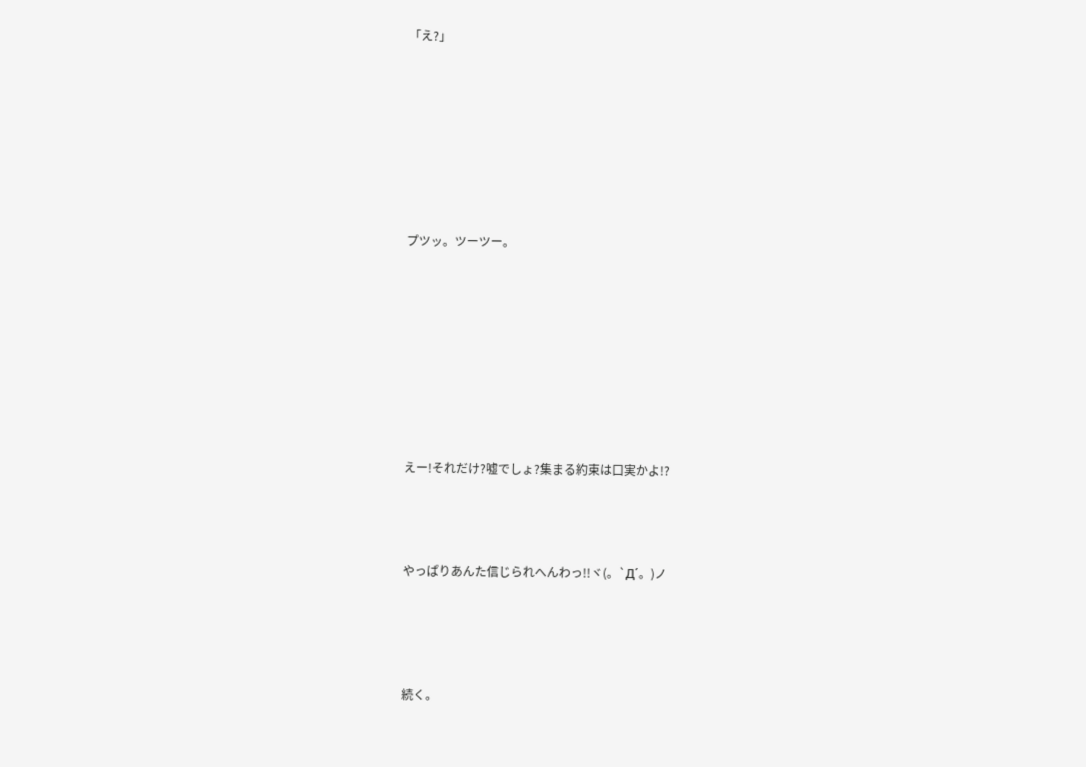「え?」









プツッ。ツーツー。










えー!それだけ?嘘でしょ?集まる約束は口実かよ!?




やっぱりあんた信じられへんわっ!!ヾ(。`Д´。)ノ





続く。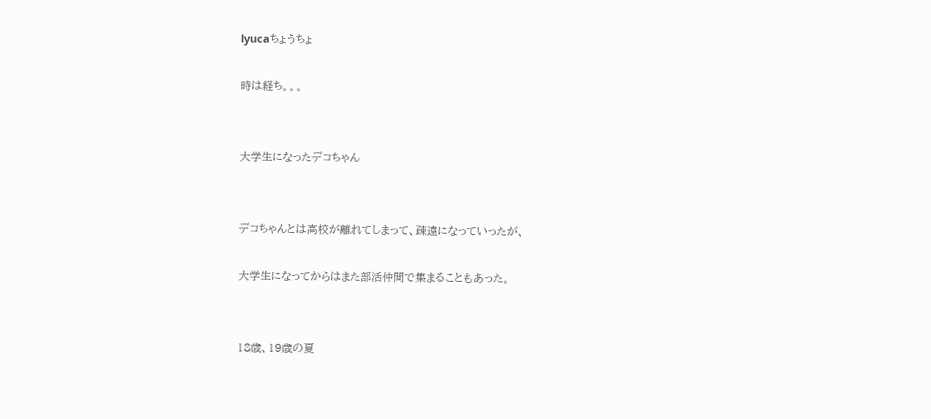lyucaちょうちょ

時は経ち。。。


大学生になったデコちゃん


デコちゃんとは高校が離れてしまって、疎遠になっていったが、

大学生になってからはまた部活仲間で集まることもあった。


18歳、19歳の夏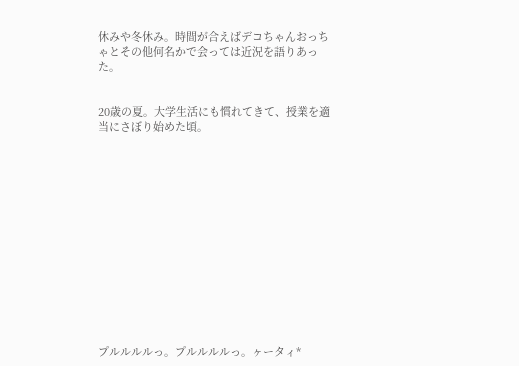休みや冬休み。時間が合えばデコちゃんおっちゃとその他何名かで会っては近況を語りあった。


20歳の夏。大学生活にも慣れてきて、授業を適当にさぼり始めた頃。














プルルルルっ。プルルルルっ。ヶータィ*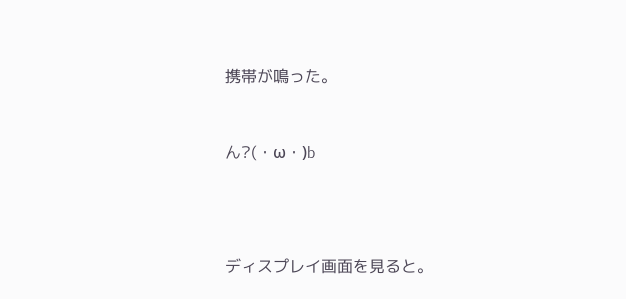携帯が鳴った。



ん?(・ω・)b





ディスプレイ画面を見ると。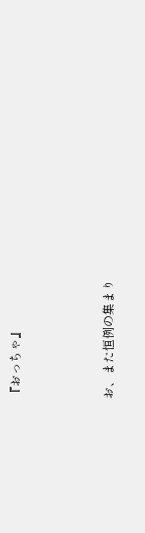『おっちゃ』



お、また恒例の集まり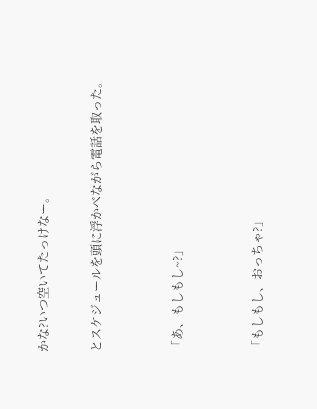かな?いつ空いてたっけなー。

とスケジュールを頭に浮かべながら電話を取った。


「あ、もしもし~?」


「もしもし、おっちゃ?」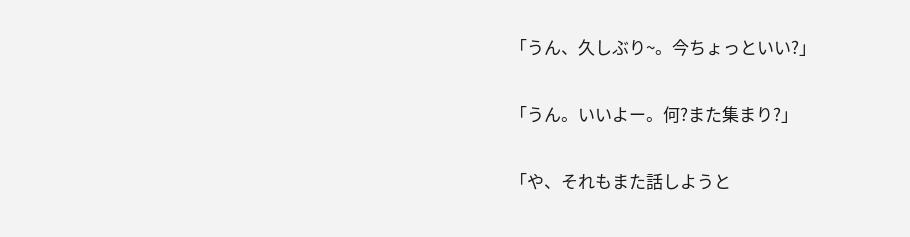「うん、久しぶり~。今ちょっといい?」


「うん。いいよー。何?また集まり?」


「や、それもまた話しようと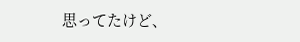思ってたけど、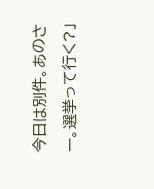今日は別件。あのさー。選挙って行く?」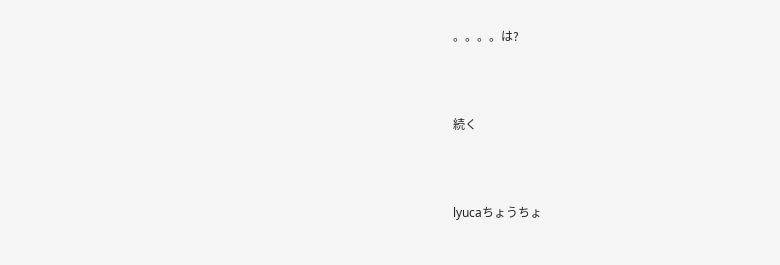。。。。は?



続く



lyucaちょうちょ